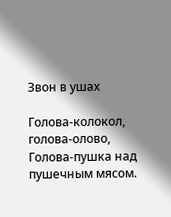Звон в ушах

Голова-колокол, голова-олово,
Голова-пушка над пушечным мясом.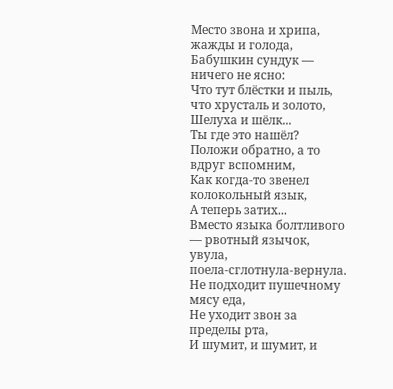Место звона и хрипа, жажды и голода,
Бабушкин сундук — ничего не ясно:
Что тут блёстки и пыль, что хрусталь и золото,
Шелуха и шёлк...
Ты где это нашёл?
Положи обратно, а то вдруг вспомним,
Как когда-то звенел колокольный язык,
А теперь затих...
Вместо языка болтливого — рвотный язычок,
увула,
поела-сглотнула-вернула.
Не подходит пушечному мясу еда,
Не уходит звон за пределы рта,
И шумит, и шумит, и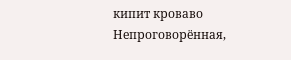кипит кроваво
Непроговорённая,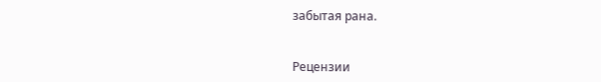забытая рана.


Рецензии